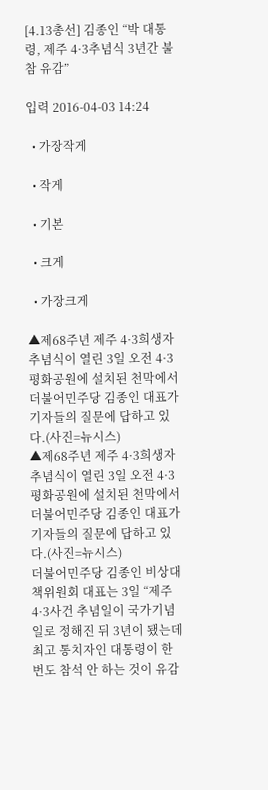[4.13총선] 김종인 “박 대통령, 제주 4·3추념식 3년간 불참 유감”

입력 2016-04-03 14:24

  • 가장작게

  • 작게

  • 기본

  • 크게

  • 가장크게

▲제68주년 제주 4·3희생자 추념식이 열린 3일 오전 4·3 평화공원에 설치된 천막에서 더불어민주당 김종인 대표가 기자들의 질문에 답하고 있다.(사진=뉴시스)
▲제68주년 제주 4·3희생자 추념식이 열린 3일 오전 4·3 평화공원에 설치된 천막에서 더불어민주당 김종인 대표가 기자들의 질문에 답하고 있다.(사진=뉴시스)
더불어민주당 김종인 비상대책위원회 대표는 3일 “제주 4·3사건 추념일이 국가기념일로 정해진 뒤 3년이 됐는데 최고 통치자인 대통령이 한 번도 참석 안 하는 것이 유감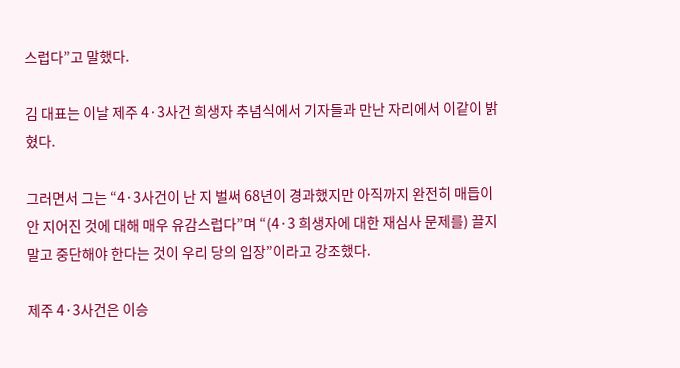스럽다”고 말했다.

김 대표는 이날 제주 4·3사건 희생자 추념식에서 기자들과 만난 자리에서 이같이 밝혔다.

그러면서 그는 “4·3사건이 난 지 벌써 68년이 경과했지만 아직까지 완전히 매듭이 안 지어진 것에 대해 매우 유감스럽다”며 “(4·3 희생자에 대한 재심사 문제를) 끌지 말고 중단해야 한다는 것이 우리 당의 입장”이라고 강조했다.

제주 4·3사건은 이승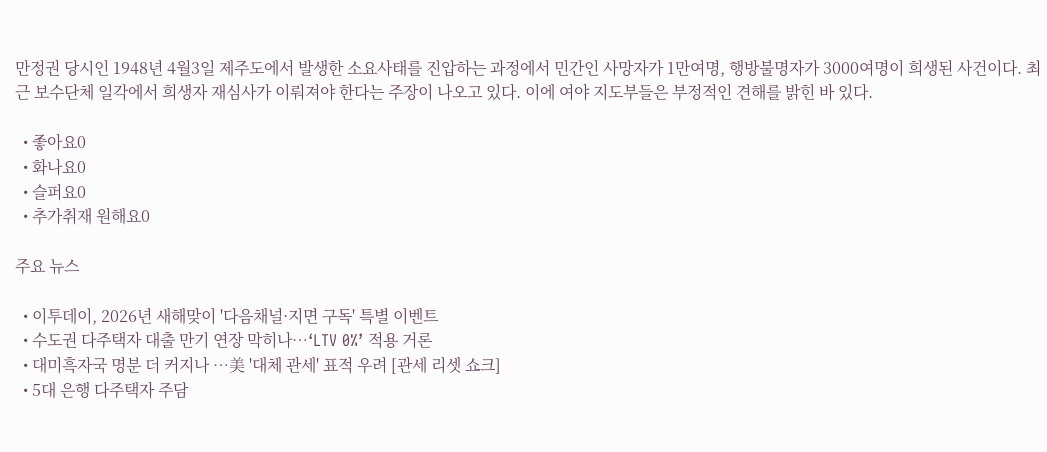만정권 당시인 1948년 4월3일 제주도에서 발생한 소요사태를 진압하는 과정에서 민간인 사망자가 1만여명, 행방불명자가 3000여명이 희생된 사건이다. 최근 보수단체 일각에서 희생자 재심사가 이뤄져야 한다는 주장이 나오고 있다. 이에 여야 지도부들은 부정적인 견해를 밝힌 바 있다.

  • 좋아요0
  • 화나요0
  • 슬퍼요0
  • 추가취재 원해요0

주요 뉴스

  • 이투데이, 2026년 새해맞이 '다음채널·지면 구독' 특별 이벤트
  • 수도권 다주택자 대출 만기 연장 막히나⋯‘LTV 0%’ 적용 거론
  • 대미흑자국 명분 더 커지나 …美 '대체 관세' 표적 우려 [관세 리셋 쇼크]
  • 5대 은행 다주택자 주담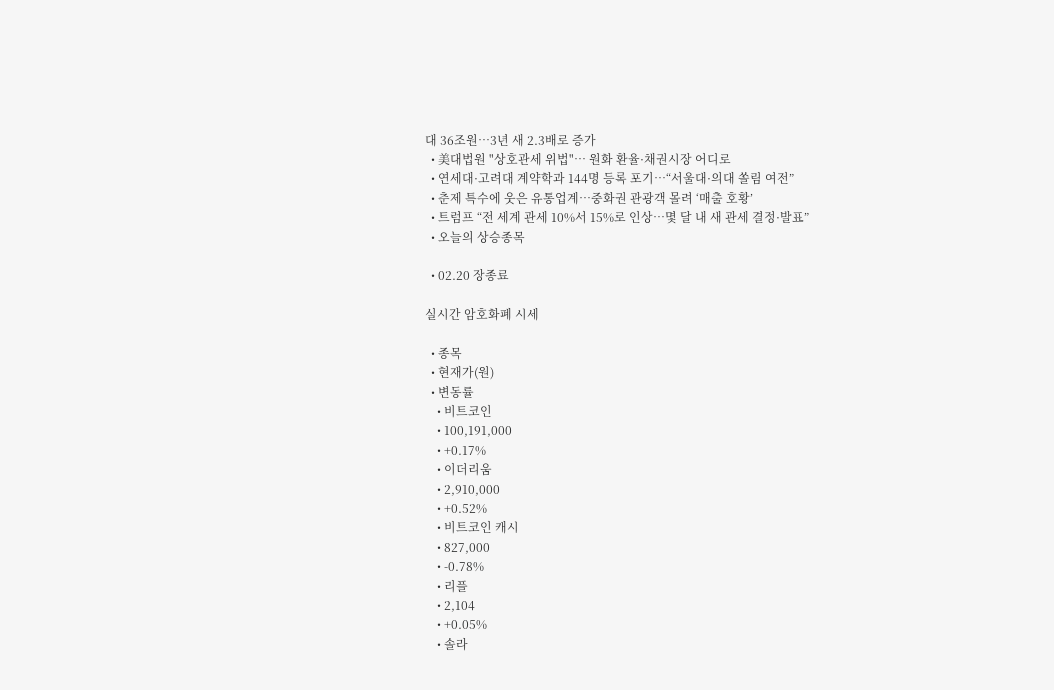대 36조원⋯3년 새 2.3배로 증가
  • 美대법원 "상호관세 위법"… 원화 환율·채권시장 어디로
  • 연세대·고려대 계약학과 144명 등록 포기…“서울대·의대 쏠림 여전”
  • 춘제 특수에 웃은 유통업계…중화권 관광객 몰려 ‘매출 호황’
  • 트럼프 “전 세계 관세 10%서 15%로 인상…몇 달 내 새 관세 결정·발표”
  • 오늘의 상승종목

  • 02.20 장종료

실시간 암호화폐 시세

  • 종목
  • 현재가(원)
  • 변동률
    • 비트코인
    • 100,191,000
    • +0.17%
    • 이더리움
    • 2,910,000
    • +0.52%
    • 비트코인 캐시
    • 827,000
    • -0.78%
    • 리플
    • 2,104
    • +0.05%
    • 솔라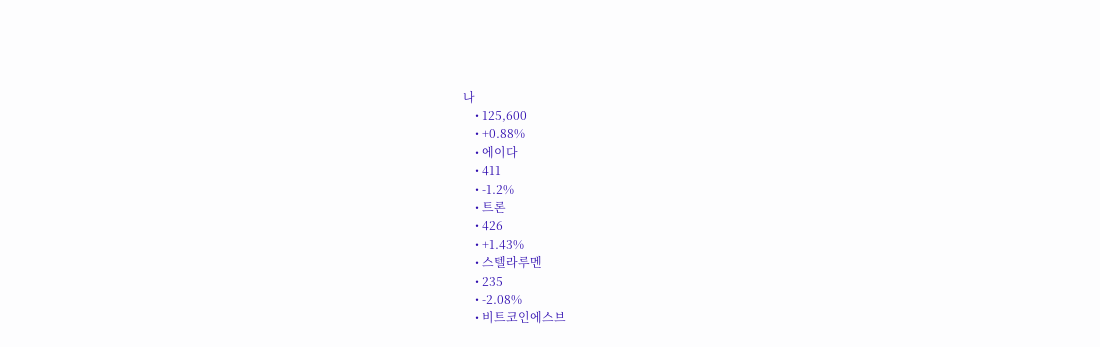나
    • 125,600
    • +0.88%
    • 에이다
    • 411
    • -1.2%
    • 트론
    • 426
    • +1.43%
    • 스텔라루멘
    • 235
    • -2.08%
    • 비트코인에스브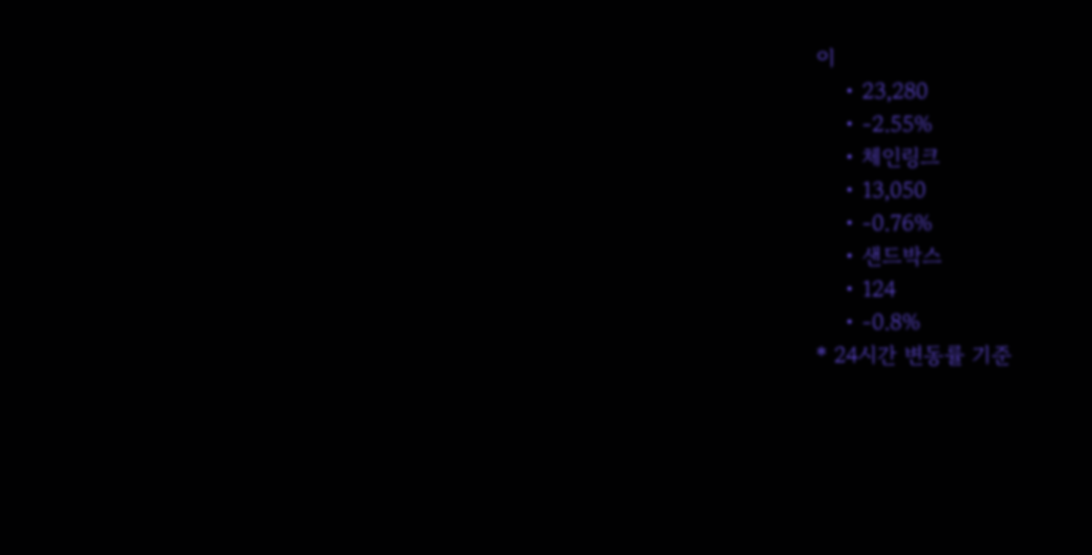이
    • 23,280
    • -2.55%
    • 체인링크
    • 13,050
    • -0.76%
    • 샌드박스
    • 124
    • -0.8%
* 24시간 변동률 기준